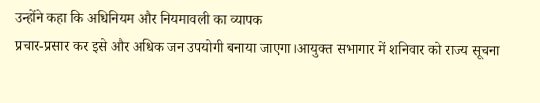उन्होंने कहा कि अधिनियम और नियमावली का व्यापक
प्रचार-प्रसार कर इसे और अधिक जन उपयोगी बनाया जाएगा।आयुक्त सभागार में शनिवार को राज्य सूचना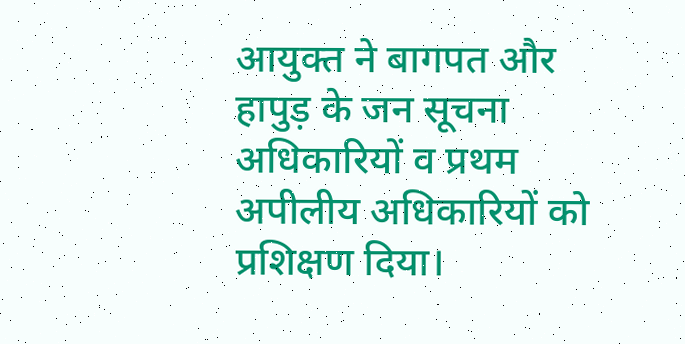आयुक्त ने बागपत और हापुड़ के जन सूचना अधिकारियों व प्रथम अपीलीय अधिकारियों को प्रशिक्षण दिया।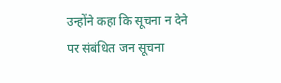उन्होंने कहा कि सूचना न देने पर संबंधित जन सूचना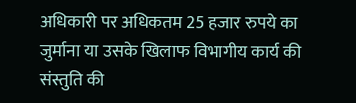अधिकारी पर अधिकतम 25 हजार रुपये का जुर्माना या उसके खिलाफ विभागीय कार्य की संस्तुति की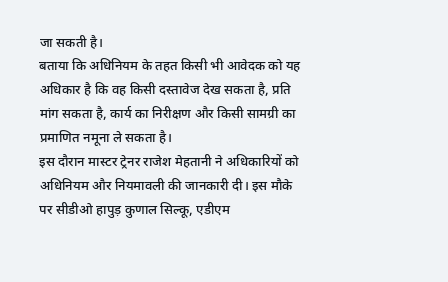जा सकती है।
बताया कि अधिनियम के तहत किसी भी आवेदक को यह अधिकार है कि वह किसी दस्तावेज देख सकता है, प्रति मांग सकता है, कार्य का निरीक्षण और किसी सामग्री का प्रमाणित नमूना ले सकता है।
इस दौरान मास्टर ट्रेनर राजेश मेहतानी ने अधिकारियों को अधिनियम और नियमावली की जानकारी दी। इस मौके पर सीडीओ हापुड़ कुणाल सिल्कू, एडीएम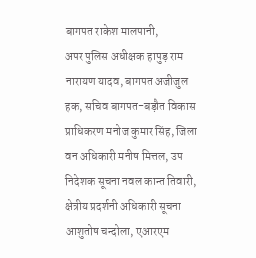बागपत राकेश मालपानी,
अपर पुलिस अधीक्षक हापुड़ राम नारायण यादव, बागपत अजीजुल हक, सचिव बागपत-बड़ौत विकास प्राधिकरण मनोज कुमार सिंह, जिला वन अधिकारी मनीष मित्तल, उप निदेशक सूचना नवल कान्त तिवारी, क्षेत्रीय प्रदर्शनी अधिकारी सूचना आशुतोष चन्दोला, एआरएम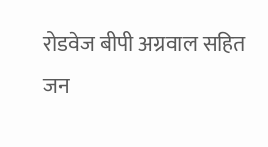रोडवेज बीपी अग्रवाल सहित जन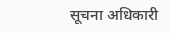सूचना अधिकारी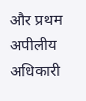और प्रथम अपीलीय अधिकारी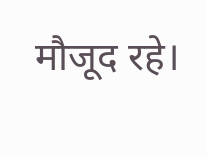मौजूद रहे।